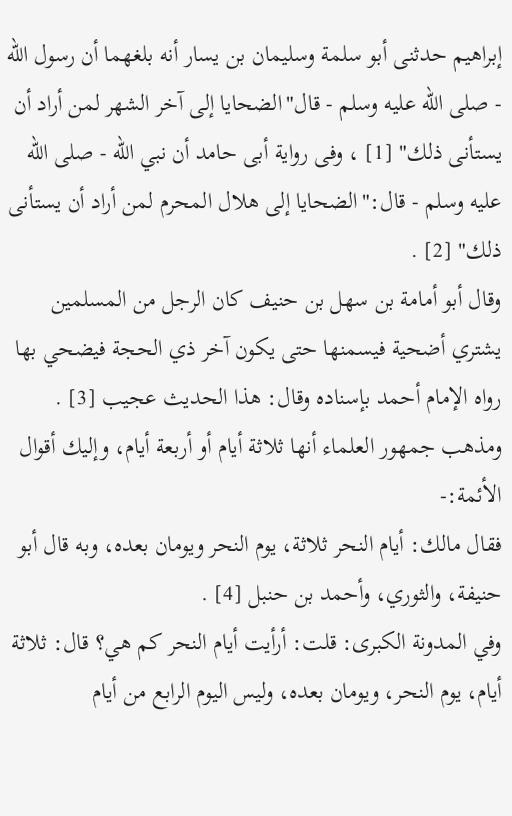إبراهيم حدثنى أبو سلمة وسليمان بن يسار أنه بلغهما أن رسول الله - صلى الله عليه وسلم - قال"الضحايا إلى آخر الشهر لمن أراد أن يستأنى ذلك" [1] ، وفى رواية أبى حامد أن نبي الله - صلى الله عليه وسلم - قال:"الضحايا إلى هلال المحرم لمن أراد أن يستأنى ذلك" [2] .
وقال أبو أمامة بن سهل بن حنيف كان الرجل من المسلمين يشتري أضحية فيسمنها حتى يكون آخر ذي الحجة فيضحي بها رواه الإمام أحمد بإسناده وقال: هذا الحديث عجيب [3] .
ومذهب جمهور العلماء أنها ثلاثة أيام أو أربعة أيام، وإليك أقوال الأئمة:-
فقال مالك: أيام النحر ثلاثة، يوم النحر ويومان بعده، وبه قال أبو حنيفة، والثوري، وأحمد بن حنبل [4] .
وفي المدونة الكبرى: قلت: أرأيت أيام النحر كم هي؟ قال: ثلاثة أيام، يوم النحر، ويومان بعده، وليس اليوم الرابع من أيام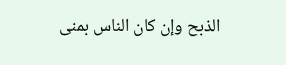الذبح وإن كان الناس بمنى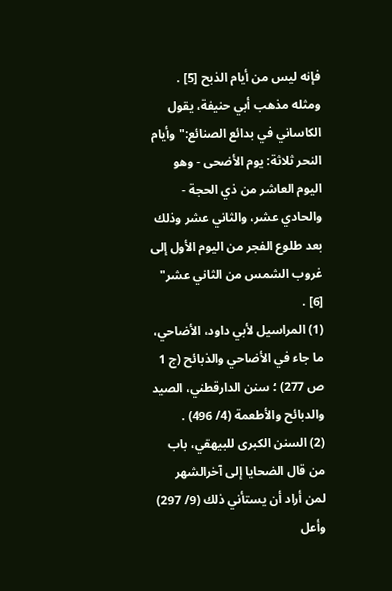فإنه ليس من أيام الذبح [5] .
ومثله مذهب أبي حنيفة، يقول الكاساني في بدائع الصنائع:"وأيام النحر ثلاثة: يوم الأضحى - وهو اليوم العاشر من ذي الحجة - والحادي عشر، والثاني عشر وذلك بعد طلوع الفجر من اليوم الأول إلى غروب الشمس من الثاني عشر" [6] .
(1) المراسيل لأبي داود، الأضاحي، ما جاء في الأضاحي والذبائح (ج 1 ص 277) ؛ سنن الدارقطني، الصيد والدبائح والأطعمة (4/ 496) .
(2) السنن الكبرى للبيهقي، باب من قال الضحايا إلى آخرالشهر لمن أراد أن يستأني ذلك (9/ 297) وأعل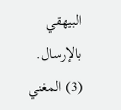البيهقي بالإرسال.
(3) المغني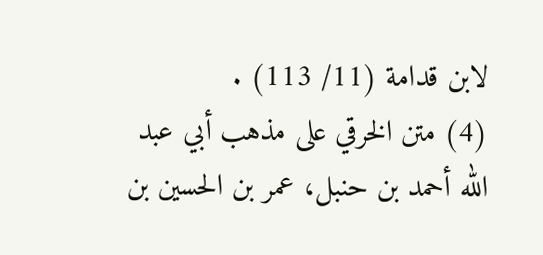لابن قدامة (11/ 113) .
(4) متن الخرقي على مذهب أبي عبد الله أحمد بن حنبل، عمر بن الحسين بن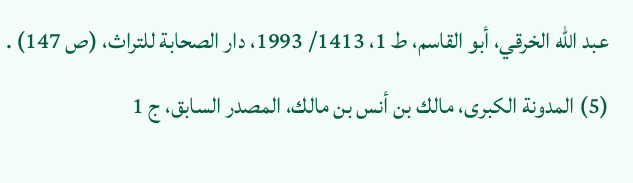عبد الله الخرقي، أبو القاسم، ط 1، 1413/ 1993، دار الصحابة للتراث، (ص 147) .
(5) المدونة الكبرى، مالك بن أنس بن مالك، المصدر السابق، ج 1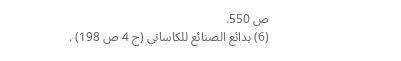ص 550.
(6) بدائع الصنائع للكاساني (ج 4 ص 198) .